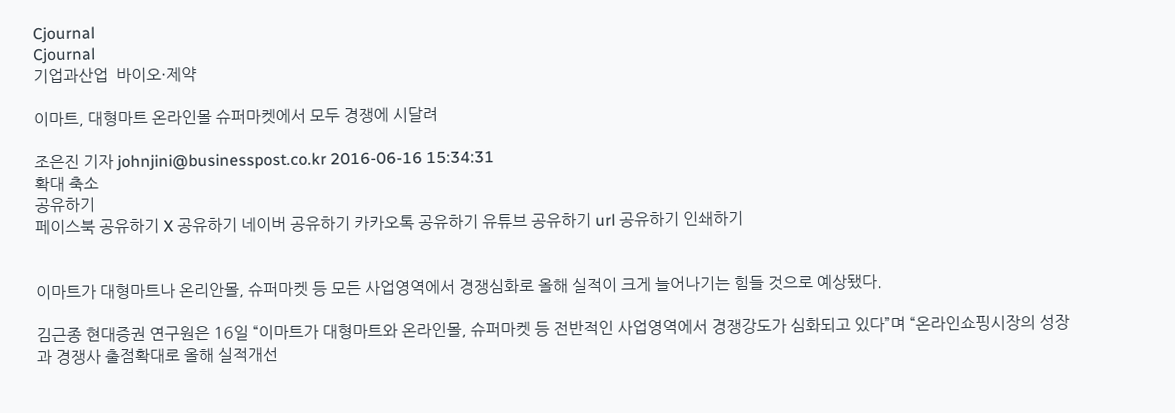Cjournal
Cjournal
기업과산업  바이오·제약

이마트, 대형마트 온라인몰 슈퍼마켓에서 모두 경쟁에 시달려

조은진 기자 johnjini@businesspost.co.kr 2016-06-16 15:34:31
확대 축소
공유하기
페이스북 공유하기 X 공유하기 네이버 공유하기 카카오톡 공유하기 유튜브 공유하기 url 공유하기 인쇄하기


이마트가 대형마트나 온리안몰, 슈퍼마켓 등 모든 사업영역에서 경쟁심화로 올해 실적이 크게 늘어나기는 힘들 것으로 예상됐다.

김근종 현대증권 연구원은 16일 “이마트가 대형마트와 온라인몰, 슈퍼마켓 등 전반적인 사업영역에서 경쟁강도가 심화되고 있다”며 “온라인쇼핑시장의 성장과 경쟁사 출점확대로 올해 실적개선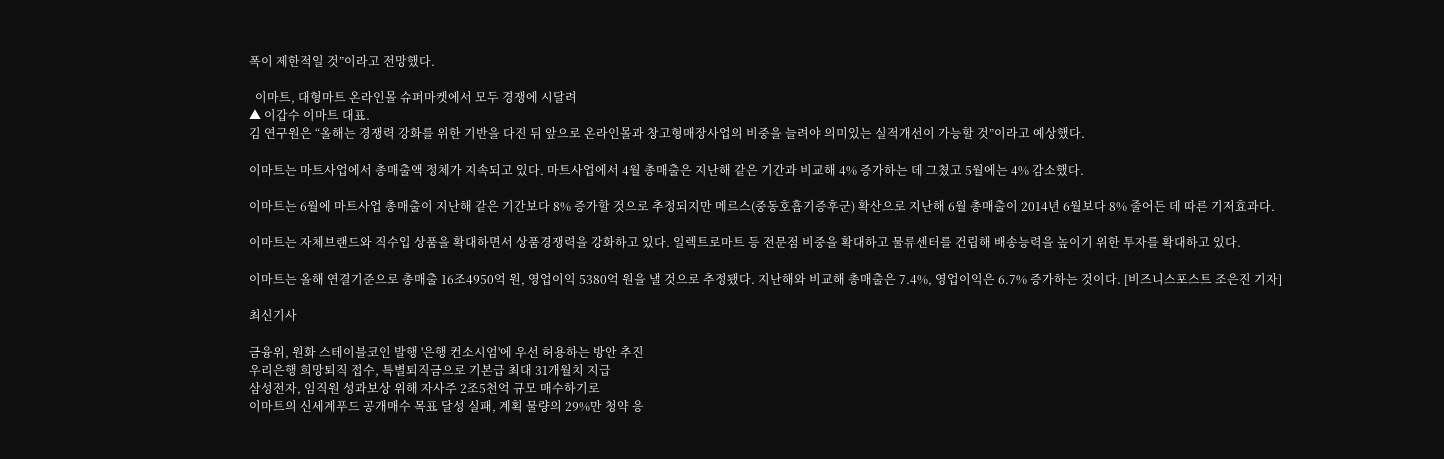폭이 제한적일 것”이라고 전망했다.

  이마트, 대형마트 온라인몰 슈퍼마켓에서 모두 경쟁에 시달려
▲ 이갑수 이마트 대표.
김 연구원은 “올해는 경쟁력 강화를 위한 기반을 다진 뒤 앞으로 온라인몰과 창고형매장사업의 비중을 늘려야 의미있는 실적개선이 가능할 것”이라고 예상했다.

이마트는 마트사업에서 총매출액 정체가 지속되고 있다. 마트사업에서 4월 총매출은 지난해 같은 기간과 비교해 4% 증가하는 데 그쳤고 5월에는 4% 감소했다.

이마트는 6월에 마트사업 총매출이 지난해 같은 기간보다 8% 증가할 것으로 추정되지만 메르스(중동호흡기증후군) 확산으로 지난해 6월 총매출이 2014년 6월보다 8% 줄어든 데 따른 기저효과다.

이마트는 자체브랜드와 직수입 상품을 확대하면서 상품경쟁력을 강화하고 있다. 일렉트로마트 등 전문점 비중을 확대하고 물류센터를 건립해 배송능력을 높이기 위한 투자를 확대하고 있다.

이마트는 올해 연결기준으로 총매출 16조4950억 원, 영업이익 5380억 원을 낼 것으로 추정됐다. 지난해와 비교해 총매출은 7.4%, 영업이익은 6.7% 증가하는 것이다. [비즈니스포스트 조은진 기자]

최신기사

금융위, 원화 스테이블코인 발행 '은행 컨소시엄'에 우선 허용하는 방안 추진
우리은행 희망퇴직 접수, 특별퇴직금으로 기본급 최대 31개월치 지급
삼성전자, 임직원 성과보상 위해 자사주 2조5천억 규모 매수하기로
이마트의 신세계푸드 공개매수 목표 달성 실패, 계획 물량의 29%만 청약 응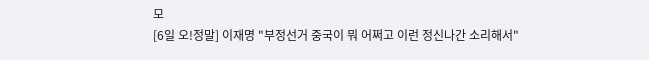모
[6일 오!정말] 이재명 "부정선거 중국이 뭐 어쩌고 이런 정신나간 소리해서"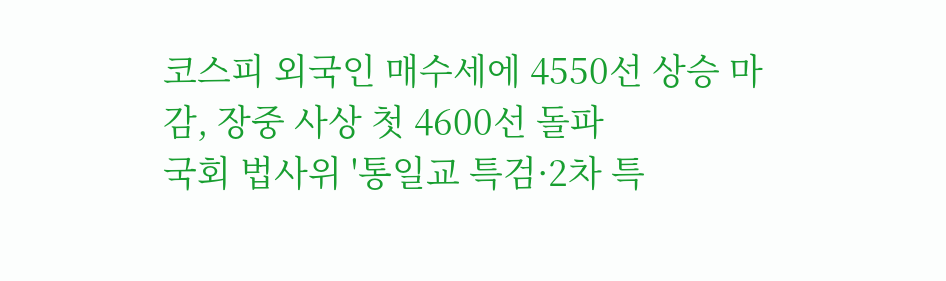코스피 외국인 매수세에 4550선 상승 마감, 장중 사상 첫 4600선 돌파
국회 법사위 '통일교 특검·2차 특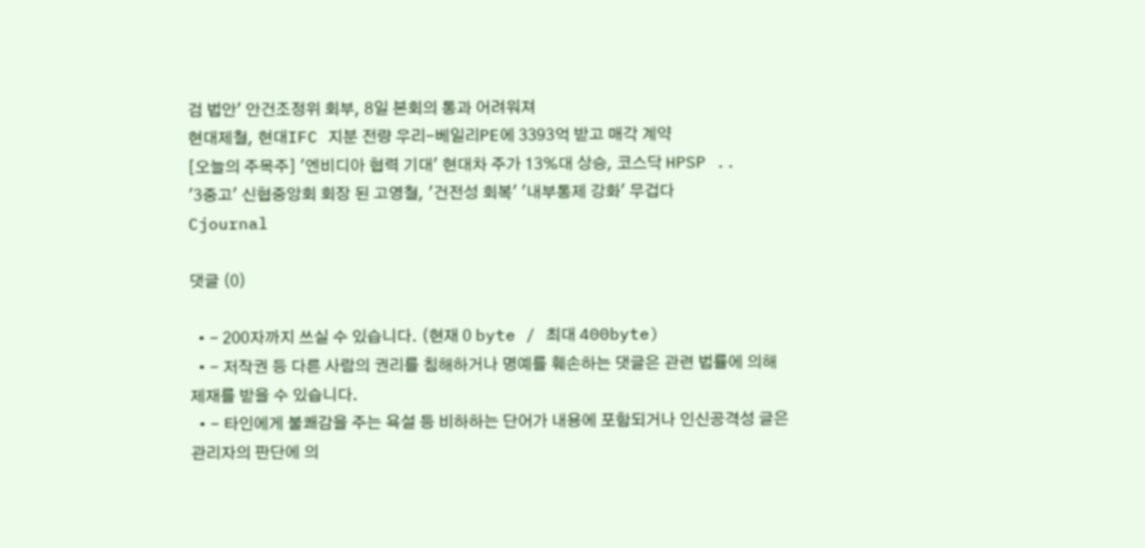검 법안' 안건조정위 회부, 8일 본회의 통과 어려워져
현대제철, 현대IFC 지분 전량 우리-베일리PE에 3393억 받고 매각 계약
[오늘의 주목주] '엔비디아 협력 기대' 현대차 주가 13%대 상승, 코스닥 HPSP ..
'3중고' 신협중앙회 회장 된 고영철, '건전성 회복' '내부통제 강화' 무겁다
Cjournal

댓글 (0)

  • - 200자까지 쓰실 수 있습니다. (현재 0 byte / 최대 400byte)
  • - 저작권 등 다른 사람의 권리를 침해하거나 명예를 훼손하는 댓글은 관련 법률에 의해 제재를 받을 수 있습니다.
  • - 타인에게 불쾌감을 주는 욕설 등 비하하는 단어가 내용에 포함되거나 인신공격성 글은 관리자의 판단에 의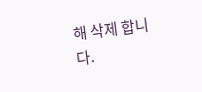해 삭제 합니다.